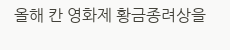올해 칸 영화제 황금종려상을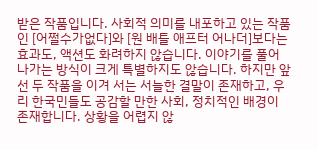받은 작품입니다. 사회적 의미를 내포하고 있는 작품인 [어쩔수가없다]와 [원 배틀 애프터 어나더]보다는 효과도, 액션도 화려하지 않습니다. 이야기를 풀어 나가는 방식이 크게 특별하지도 않습니다. 하지만 앞선 두 작품을 이겨 서는 서늘한 결말이 존재하고, 우리 한국민들도 공감할 만한 사회, 정치적인 배경이 존재합니다. 상황을 어렵지 않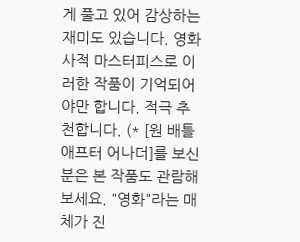게 풀고 있어 감상하는 재미도 있습니다. 영화사적 마스터피스로 이러한 작품이 기억되어야만 합니다. 적극 추천합니다. (* [원 배틀 애프터 어나더]를 보신 분은 본 작품도 관람해 보세요. "영화"라는 매체가 진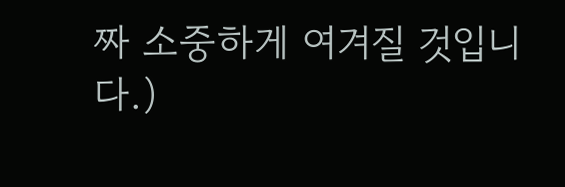짜 소중하게 여겨질 것입니다.)